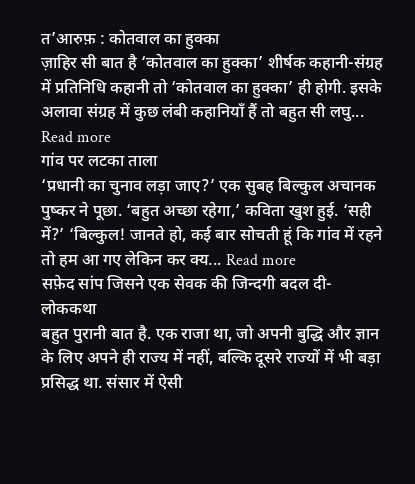त’आरुफ़ : कोतवाल का हुक्का
ज़ाहिर सी बात है ‘कोतवाल का हुक्का’ शीर्षक कहानी-संग्रह में प्रतिनिधि कहानी तो ‘कोतवाल का हुक्का’ ही होगी. इसके अलावा संग्रह में कुछ लंबी कहानियाँ हैं तो बहुत सी लघु... Read more
गांव पर लटका ताला
‘प्रधानी का चुनाव लड़ा जाए?’ एक सुबह बिल्कुल अचानक पुष्कर ने पूछा. ‘बहुत अच्छा रहेगा,’ कविता खुश हुई. ‘सही में?’ ‘बिल्कुल! जानते हो, कई बार सोचती हूं कि गांव में रहने तो हम आ गए लेकिन कर क्य... Read more
सफ़ेद सांप जिसने एक सेवक की जिन्दगी बदल दी- लोककथा
बहुत पुरानी बात है. एक राजा था, जो अपनी बुद्धि और ज्ञान के लिए अपने ही राज्य में नहीं, बल्कि दूसरे राज्यों में भी बड़ा प्रसिद्ध था. संसार में ऐसी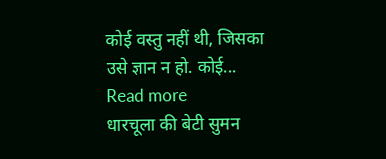कोई वस्तु नहीं थी, जिसका उसे ज्ञान न हो. कोई... Read more
धारचूला की बेटी सुमन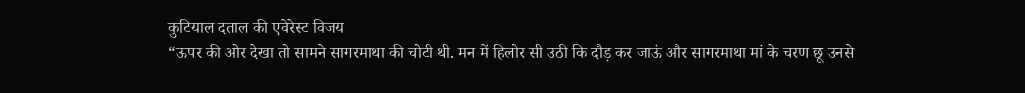कुटियाल दताल की एवेरेस्ट विजय
“ऊपर की ओर देखा तो सामने सागरमाथा की चोटी थी. मन में हिलोर सी उठी कि दौड़ कर जाऊं और सागरमाथा मां के चरण छू उनसे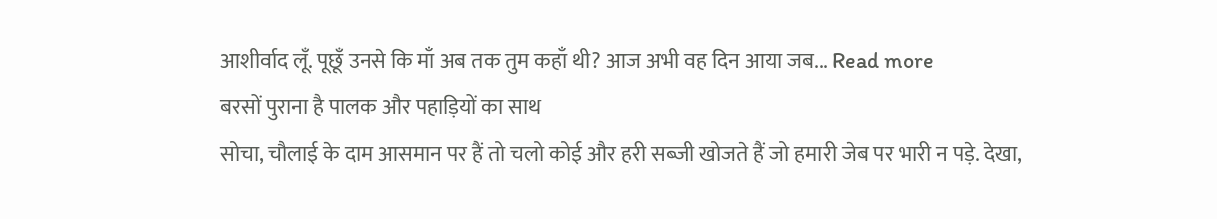आशीर्वाद लूँ. पूछूँ उनसे कि माँ अब तक तुम कहाँ थी? आज अभी वह दिन आया जब... Read more
बरसों पुराना है पालक और पहाड़ियों का साथ
सोचा, चौलाई के दाम आसमान पर हैं तो चलो कोई और हरी सब्जी खोजते हैं जो हमारी जेब पर भारी न पड़े. देखा,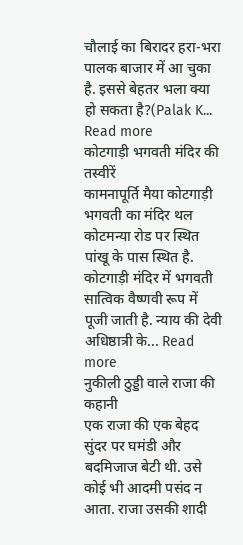चौलाई का बिरादर हरा-भरा पालक बाजार में आ चुका है. इससे बेहतर भला क्या हो सकता है?(Palak K... Read more
कोटगाड़ी भगवती मंदिर की तस्वीरें
कामनापूर्ति मैया कोटगाड़ी भगवती का मंदिर थल कोटमन्या रोड पर स्थित पांखू के पास स्थित है. कोटगाड़ी मंदिर में भगवती सात्विक वैष्णवी रूप में पूजी जाती है. न्याय की देवी अधिष्ठात्री के... Read more
नुकीली ठुड्डी वाले राजा की कहानी
एक राजा की एक बेहद सुंदर पर घमंडी और बदमिजाज बेटी थी. उसे कोई भी आदमी पसंद न आता. राजा उसकी शादी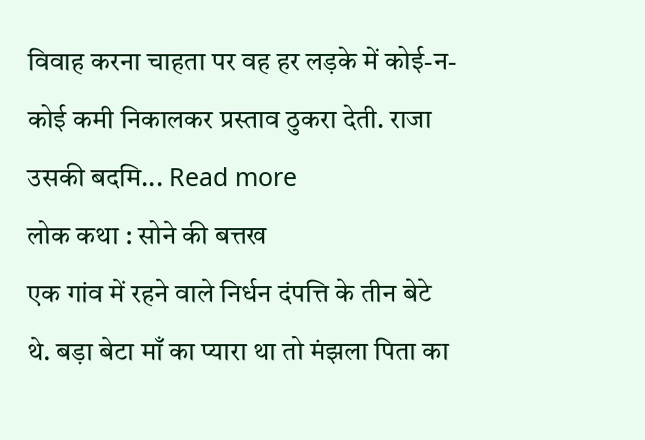विवाह करना चाहता पर वह हर लड़के में कोई-न-कोई कमी निकालकर प्रस्ताव ठुकरा देती. राजा उसकी बदमि... Read more
लोक कथा : सोने की बत्तख
एक गांव में रहने वाले निर्धन दंपत्ति के तीन बेटे थे. बड़ा बेटा माँ का प्यारा था तो मंझला पिता का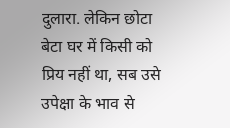दुलारा. लेकिन छोटा बेटा घर में किसी को प्रिय नहीं था, सब उसे उपेक्षा के भाव से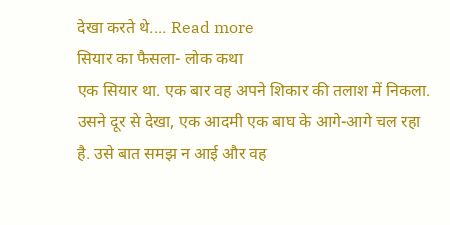देखा करते थे.... Read more
सियार का फैसला- लोक कथा
एक सियार था. एक बार वह अपने शिकार की तलाश में निकला. उसने दूर से देखा, एक आदमी एक बाघ के आगे-आगे चल रहा है. उसे बात समझ न आई और वह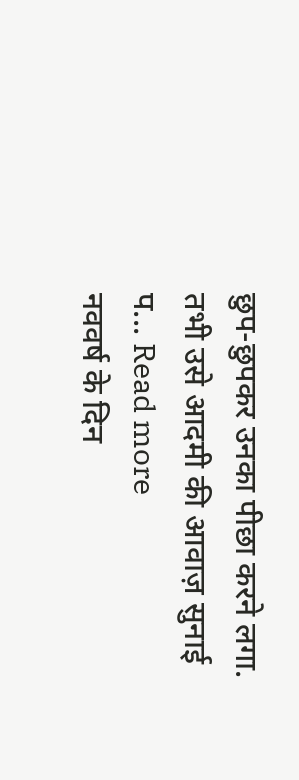छुप-छुपकर उनका पीछा करने लगा. तभी उसे आदमी की आवाज़ सुनाई प... Read more
नववर्ष के दिन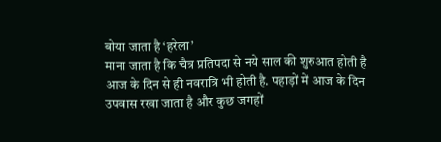बोया जाता है ‘हरेला’
माना जाता है कि चैत्र प्रतिपदा से नये साल की शुरुआत होती है आज के दिन से ही नवरात्रि भी होती है. पहाड़ों में आज के दिन उपवास रखा जाता है और कुछ जगहों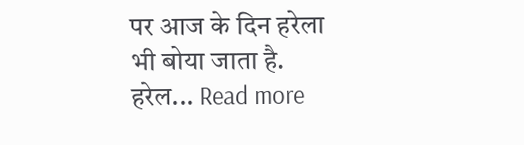पर आज के दिन हरेला भी बोया जाता है. हरेल... Read more